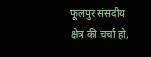फूलपुर संसदीय क्षेत्र की चर्चा हो,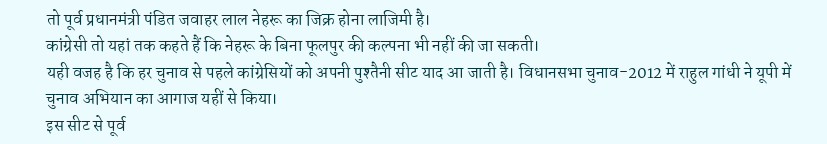तो पूर्व प्रधानमंत्री पंडित जवाहर लाल नेहरू का जिक्र होना लाजिमी है।
कांग्रेसी तो यहां तक कहते हैं कि नेहरू के बिना फूलपुर की कल्पना भी नहीं की जा सकती।
यही वजह है कि हर चुनाव से पहले कांग्रेसियों को अपनी पुश्तैनी सीट याद आ जाती है। विधानसभा चुनाव-2012 में राहुल गांधी ने यूपी में चुनाव अभियान का आगाज यहीं से किया।
इस सीट से पूर्व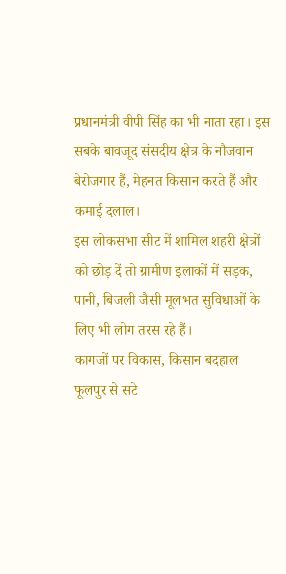प्रधानमंत्री वीपी सिंह का भी नाता रहा। इस सबके बावजूद संसदीय क्षेत्र के नौजवान बेरोजगार हैं, मेहनत किसान करते हैं और कमाई दलाल।
इस लोकसभा सीट में शामिल शहरी क्षेत्रों को छोड़ दें तो ग्रामीण इलाकों में सड़क, पानी, बिजली जैसी मूलभत सुविधाओं के लिए भी लोग तरस रहे हैं।
कागजों पर विकास, किसान बदहाल
फूलपुर से सटे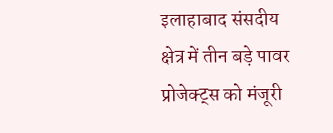इलाहाबाद संसदीय क्षेत्र में तीन बड़े पावर प्रोजेक्ट्स को मंजूरी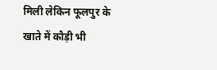मिली लेकिन फूलपुर के खाते में कौड़ी भी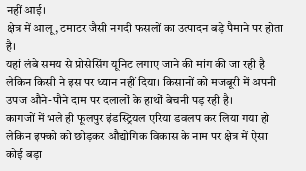नहीं आई।
क्षेत्र में आलू, टमाटर जैसी नगदी फसलों का उत्पादन बड़े पैमाने पर होता है।
यहां लंबे समय से प्रोसेसिंग यूनिट लगाए जाने की मांग की जा रही है लेकिन किसी ने इस पर ध्यान नहीं दिया। किसानों को मजबूरी में अपनी उपज औने-पौने दाम पर दलालों के हाथों बेचनी पड़ रही है।
कागजों में भले ही फूलपुर इंडस्ट्रियल एरिया डवलप कर लिया गया हो लेकिन इफ्को को छोड़कर औद्योगिक विकास के नाम पर क्षेत्र में ऐसा कोई बड़ा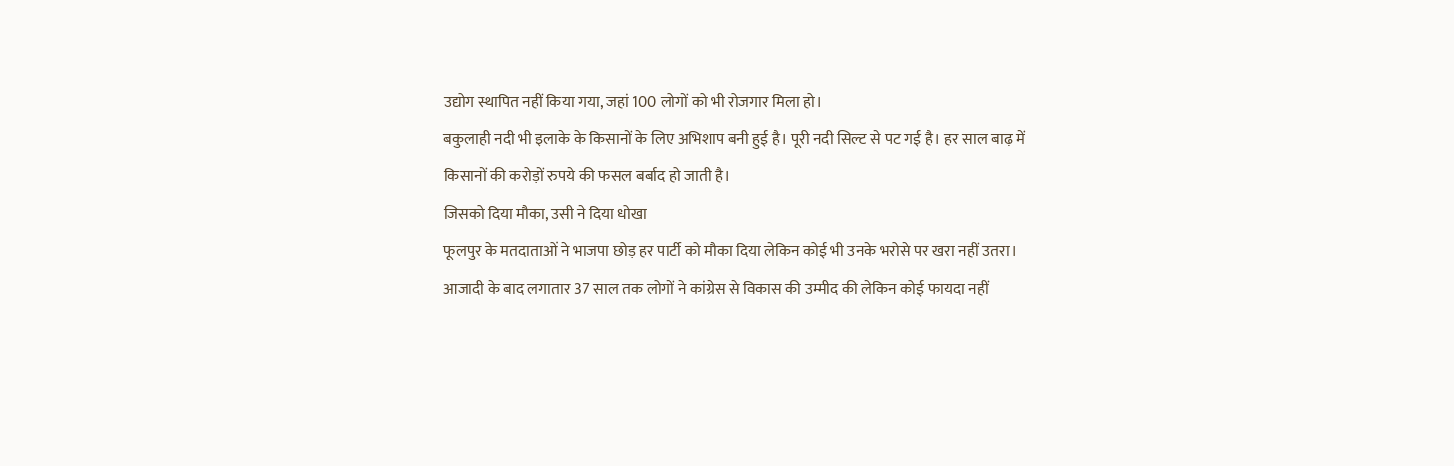उद्योग स्थापित नहीं किया गया, जहां 100 लोगों को भी रोजगार मिला हो।
बकुलाही नदी भी इलाके के किसानों के लिए अभिशाप बनी हुई है। पूरी नदी सिल्ट से पट गई है। हर साल बाढ़ में किसानों की करोड़ों रुपये की फसल बर्बाद हो जाती है।
जिसको दिया मौका, उसी ने दिया धोखा
फूलपुर के मतदाताओं ने भाजपा छोड़ हर पार्टी को मौका दिया लेकिन कोई भी उनके भरोसे पर खरा नहीं उतरा।
आजादी के बाद लगातार 37 साल तक लोगों ने कांग्रेस से विकास की उम्मीद की लेकिन कोई फायदा नहीं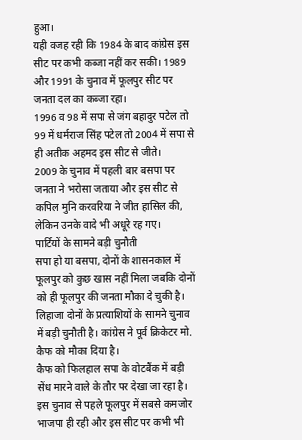हुआ।
यही वजह रही कि 1984 के बाद कांग्रेस इस सीट पर कभी कब्जा नहीं कर सकी। 1989 और 1991 के चुनाव में फूलपुर सीट पर जनता दल का कब्जा रहा।
1996 व 98 में सपा से जंग बहादुर पटेल तो 99 में धर्मराज सिंह पटेल तो 2004 में सपा से ही अतीक अहमद इस सीट से जीते।
2009 के चुनाव में पहली बार बसपा पर जनता ने भरोसा जताया और इस सीट से कपिल मुनि करवरिया ने जीत हासिल की, लेकिन उनके वादे भी अधूरे रह गए।
पार्टियों के सामने बड़ी चुनौती
सपा हो या बसपा, दोनों के शासनकाल में फूलपुर को कुछ खास नहीं मिला जबकि दोनों को ही फूलपुर की जनता मौका दे चुकी है।
लिहाजा दोनों के प्रत्याशियों के सामने चुनाव में बड़ी चुनौती है। कांग्रेस ने पूर्व क्रिकेटर मो. कैफ को मौका दिया है।
कैफ को फिलहाल सपा के वोटबैंक में बड़ी सेंध मारने वाले के तौर पर देखा जा रहा है।
इस चुनाव से पहले फूलपुर में सबसे कमजोर भाजपा ही रही और इस सीट पर कभी भी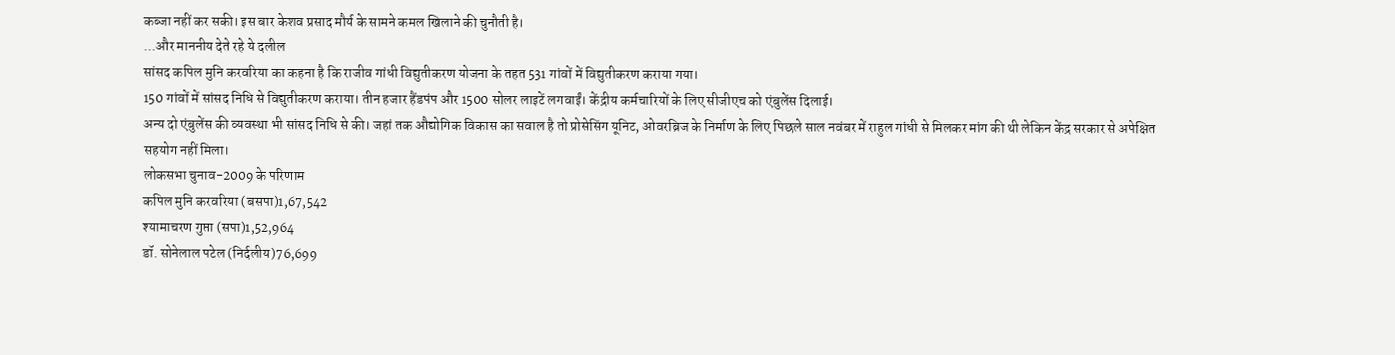कब्जा नहीं कर सकी। इस बार केशव प्रसाद मौर्य के सामने कमल खिलाने की चुनौती है।
...और माननीय देते रहे ये दलील
सांसद कपिल मुनि करवरिया का कहना है कि राजीव गांधी विद्युतीकरण योजना के तहत 531 गांवों में विद्युतीकरण कराया गया।
150 गांवों में सांसद निधि से विद्युतीकरण कराया। तीन हजार हैंडपंप और 1500 सोलर लाइटें लगवाईं। केंद्रीय कर्मचारियों के लिए सीजीएच को एंबुलेंस दिलाई।
अन्य दो एंबुलेंस की व्यवस्था भी सांसद निधि से की। जहां तक औद्योगिक विकास का सवाल है तो प्रोसेसिंग यूनिट, ओवरब्रिज के निर्माण के लिए पिछले साल नवंबर में राहुल गांधी से मिलकर मांग की थी लेकिन केंद्र सरकार से अपेक्षित सहयोग नहीं मिला।
लोकसभा चुनाव-2009 के परिणाम
कपिल मुनि करवरिया (बसपा)1,67,542
श्यामाचरण गुप्ता (सपा)1,52,964
डॉ. सोनेलाल पटेल (निर्दलीय)76,699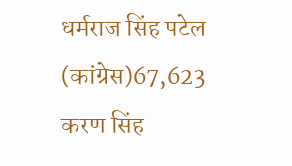धर्मराज सिंह पटेल (कांग्रेस)67,623
करण सिंह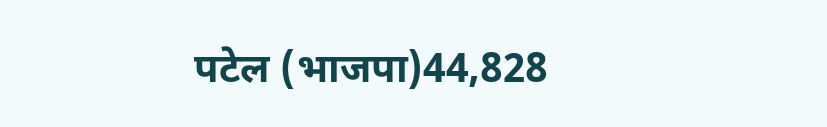पटेल (भाजपा)44,828